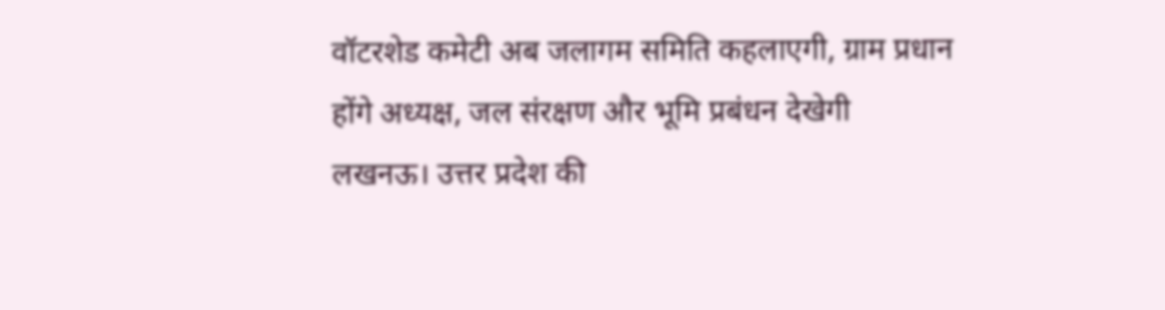वॉटरशेड कमेटी अब जलागम समिति कहलाएगी, ग्राम प्रधान होंगे अध्यक्ष, जल संरक्षण और भूमि प्रबंधन देखेगी
लखनऊ। उत्तर प्रदेश की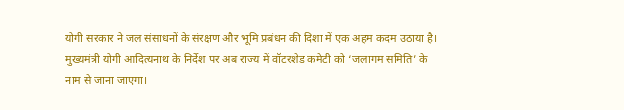योगी सरकार ने जल संसाधनों के संरक्षण और भूमि प्रबंधन की दिशा में एक अहम कदम उठाया है। मुख्यमंत्री योगी आदित्यनाथ के निर्देश पर अब राज्य में वॉटरशेड कमेटी को ‘जलागम समिति’ के नाम से जाना जाएगा।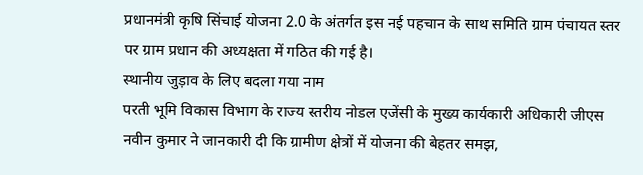प्रधानमंत्री कृषि सिंचाई योजना 2.0 के अंतर्गत इस नई पहचान के साथ समिति ग्राम पंचायत स्तर पर ग्राम प्रधान की अध्यक्षता में गठित की गई है।
स्थानीय जुड़ाव के लिए बदला गया नाम
परती भूमि विकास विभाग के राज्य स्तरीय नोडल एजेंसी के मुख्य कार्यकारी अधिकारी जीएस नवीन कुमार ने जानकारी दी कि ग्रामीण क्षेत्रों में योजना की बेहतर समझ,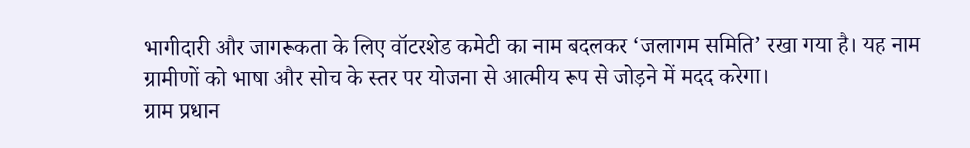भागीदारी और जागरूकता के लिए वॉटरशेड कमेटी का नाम बदलकर ‘जलागम समिति’ रखा गया है। यह नाम ग्रामीणों को भाषा और सोच के स्तर पर योजना से आत्मीय रूप से जोड़ने में मदद करेगा।
ग्राम प्रधान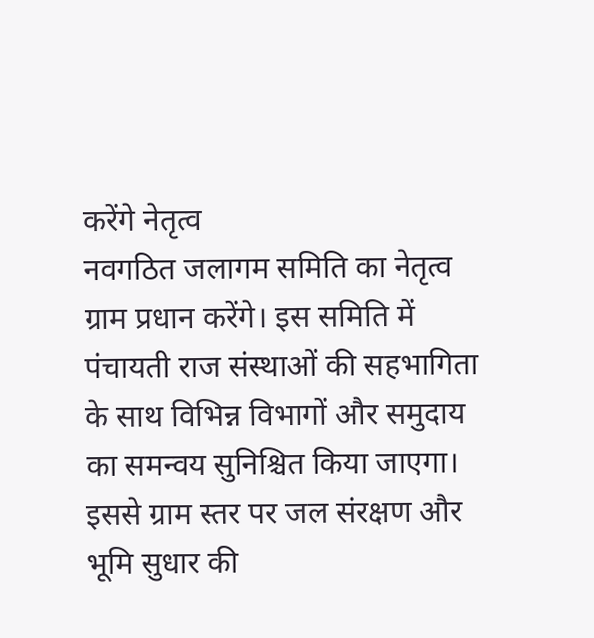करेंगे नेतृत्व
नवगठित जलागम समिति का नेतृत्व ग्राम प्रधान करेंगे। इस समिति में पंचायती राज संस्थाओं की सहभागिता के साथ विभिन्न विभागों और समुदाय का समन्वय सुनिश्चित किया जाएगा। इससे ग्राम स्तर पर जल संरक्षण और भूमि सुधार की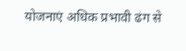योजनाएं अधिक प्रभावी ढंग से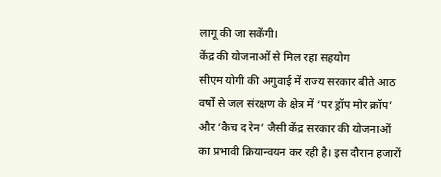लागू की जा सकेंगी।
केंद्र की योजनाओं से मिल रहा सहयोग
सीएम योगी की अगुवाई में राज्य सरकार बीते आठ वर्षों से जल संरक्षण के क्षेत्र में ‘पर ड्रॉप मोर क्रॉप’ और ‘कैच द रेन’ जैसी केंद्र सरकार की योजनाओं का प्रभावी क्रियान्वयन कर रही है। इस दौरान हजारों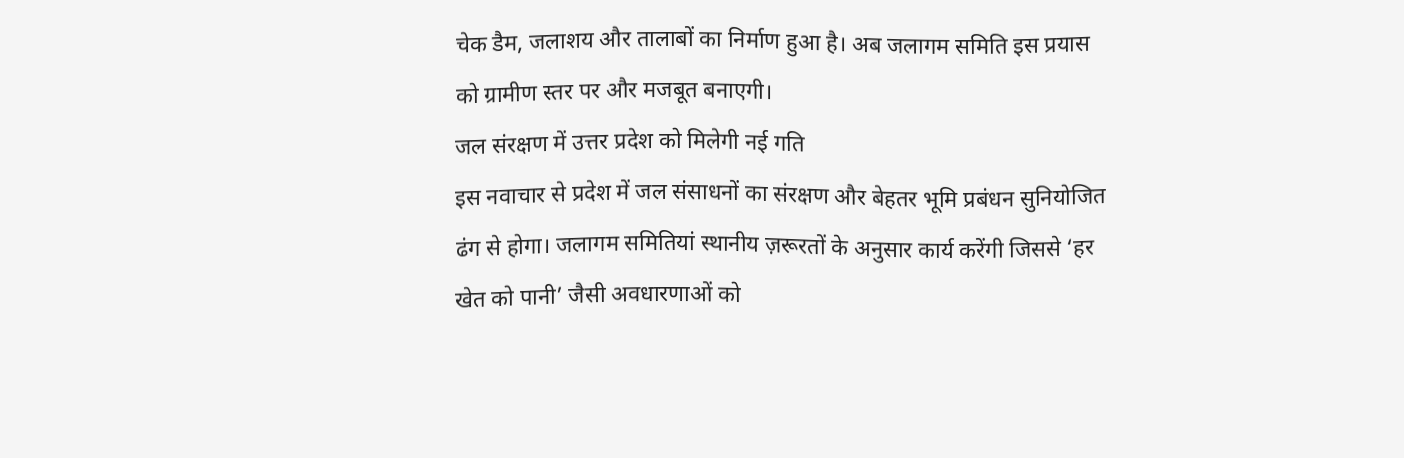चेक डैम, जलाशय और तालाबों का निर्माण हुआ है। अब जलागम समिति इस प्रयास को ग्रामीण स्तर पर और मजबूत बनाएगी।
जल संरक्षण में उत्तर प्रदेश को मिलेगी नई गति
इस नवाचार से प्रदेश में जल संसाधनों का संरक्षण और बेहतर भूमि प्रबंधन सुनियोजित ढंग से होगा। जलागम समितियां स्थानीय ज़रूरतों के अनुसार कार्य करेंगी जिससे ‘हर खेत को पानी’ जैसी अवधारणाओं को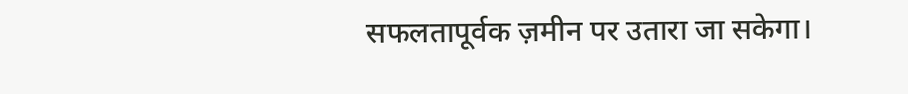सफलतापूर्वक ज़मीन पर उतारा जा सकेगा।